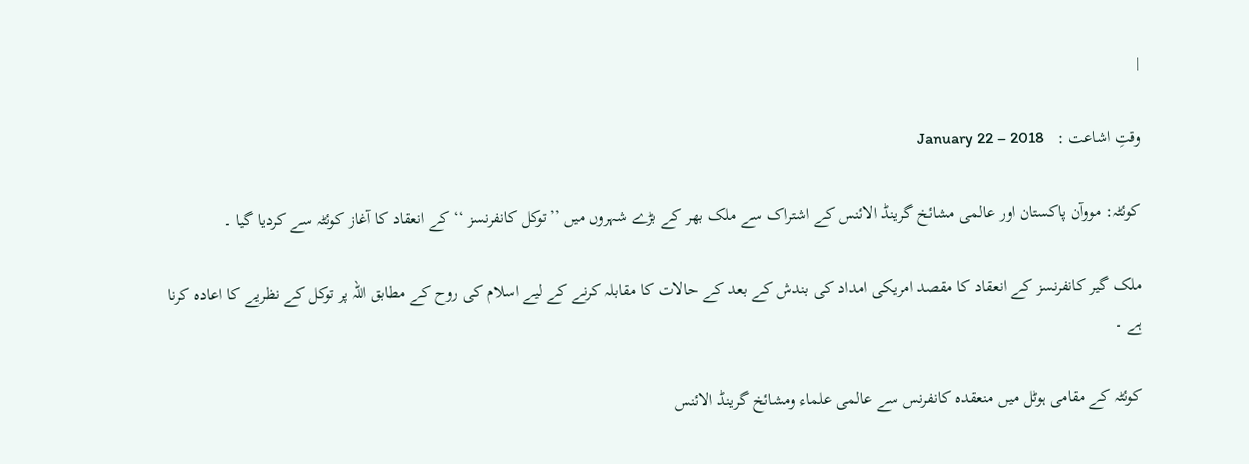|

وقتِ اشاعت :   January 22 – 2018

کوئٹہ: مووآن پاکستان اور عالمی مشائخ گرینڈ الائنس کے اشتراک سے ملک بھر کے بڑے شہروں میں ’’توکل کانفرنسز ‘‘ کے انعقاد کا آغاز کوئٹہ سے کردیا گیا ۔

ملک گیر کانفرنسز کے انعقاد کا مقصد امریکی امداد کی بندش کے بعد کے حالات کا مقابلہ کرنے کے لیے اسلام کی روح کے مطابق اللہ پر توکل کے نظریے کا اعادہ کرنا ہے ۔

کوئٹہ کے مقامی ہوٹل میں منعقدہ کانفرنس سے عالمی علماء ومشائخ گرینڈ الائنس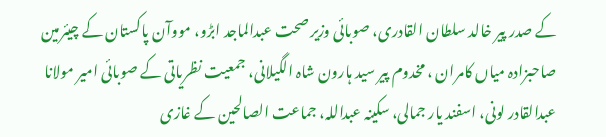کے صدر پیر خالد سلطان القادری، صوبائی وزیر صحت عبدالماجد ابڑو، مووآن پاکستان کے چیئرمین صاحبزادہ میاں کامران ، مخدوم پیر سید ہارون شاہ الگیلانی، جمعیت نظریاتی کے صوبائی امیر مولانا عبدالقادر لونی، اسفند یار جمالی، سکینہ عبداللہ، جماعت الصالحین کے غازی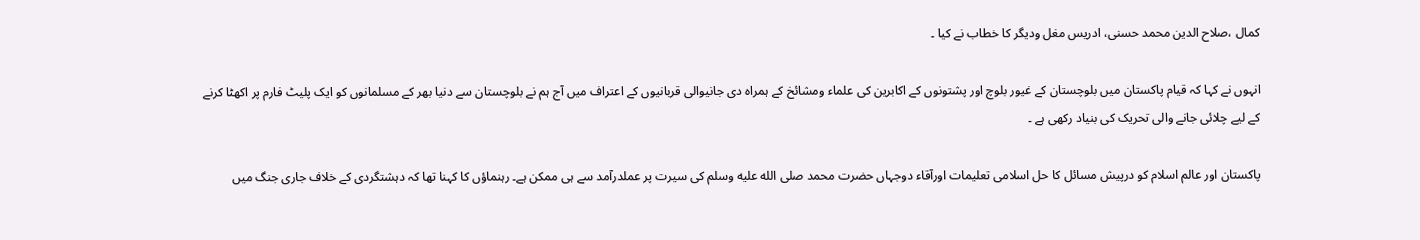کمال ،صلاح الدین محمد حسنی، ادریس مغل ودیگر کا خطاب نے کیا ۔

انہوں نے کہا کہ قیام پاکستان میں بلوچستان کے غیور بلوچ اور پشتونوں کے اکابرین کی علماء ومشائخ کے ہمراہ دی جانیوالی قربانیوں کے اعتراف میں آج ہم نے بلوچستان سے دنیا بھر کے مسلمانوں کو ایک پلیٹ فارم پر اکھٹا کرنے کے لیے چلائی جانے والی تحریک کی بنیاد رکھی ہے ۔

پاکستان اور عالم اسلام کو درپیش مسائل کا حل اسلامی تعلیمات اورآقاء دوجہاں حضرت محمد صلى الله عليه وسلم کی سیرت پر عملدرآمد سے ہی ممکن ہے۔ رہنماؤں کا کہنا تھا کہ دہشتگردی کے خلاف جاری جنگ میں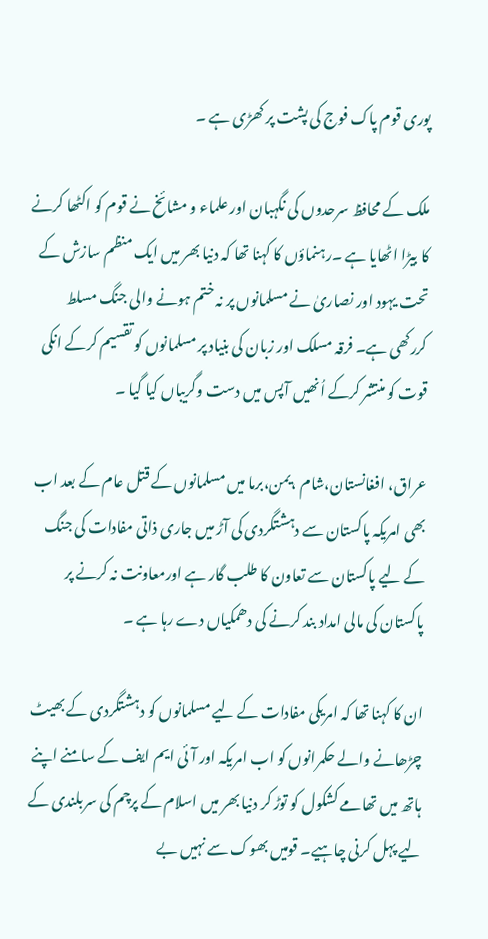پوری قوم پاک فوج کی پشت پر کھڑی ہے ۔

ملک کے محافظ سرحدوں کی نگہبان اور علماء و مشائخ نے قوم کو اکٹھا کرنے کا بیڑا اٹھایا ہے ۔رہنماؤں کا کہنا تھا کہ دنیا بھر میں ایک منظم سازش کے تحت یہود اور نصاریٰ نے مسلمانوں پر نہ ختم ہونے والی جنگ مسلط کررکھی ہے۔ فرقہ مسلک اور زبان کی بنیاد پر مسلمانوں کو تقسیم کرکے انکی قوت کو منتشر کرکے اُنھیں آپس میں دست وگریباں کیا گیا ۔

عراق، افغانستان،شام ،یمن،برما میں مسلمانوں کے قتل عام کے بعد اب بھی امریکہ پاکستان سے دہشتگردی کی آڑ میں جاری ذاتی مفادات کی جنگ کے لیے پاکستان سے تعاون کا طلب گار ہے اورمعاونت نہ کرنے پر پاکستان کی مالی امداد بند کرنے کی دھمکیاں دے رہا ہے ۔

ان کا کہنا تھا کہ امریکی مفادات کے لیے مسلمانوں کو دہشتگردی کے بھیٹ چڑھانے والے حکمرانوں کو اب امریکہ اور آئی ایم ایف کے سامنے اپنے ہاتھ میں تھامے کشکول کو توڑ کر دنیا بھر میں اسلام کے پرچم کی سربلندی کے لیے پہل کرنی چاہیے۔ قومیں بھوک سے نہیں بے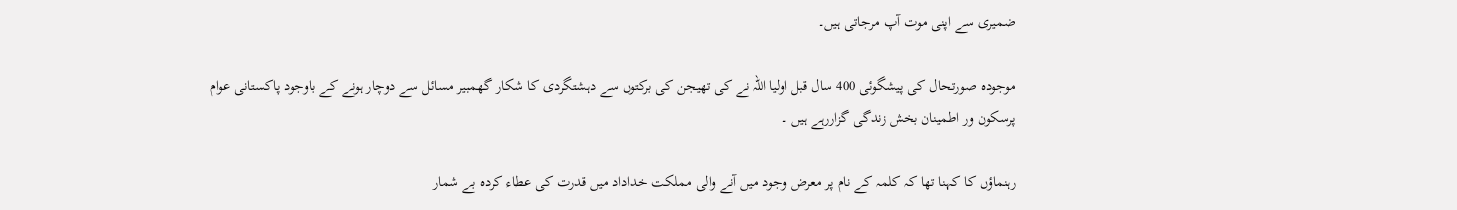ضمیری سے اپنی موت آپ مرجاتی ہیں۔

موجودہ صورتحال کی پیشگوئی 400 سال قبل اولیا اللہ نے کی تھیجن کی برکتوں سے دہشتگردی کا شکار گھمبیر مسائل سے دوچار ہونے کے باوجود پاکستانی عوام پرسکون ور اطمینان بخش زندگی گزاررہے ہیں ۔

رہنماؤں کا کہنا تھا کہ کلمہ کے نام پر معرض وجود میں آنے والی مملکت خداداد میں قدرت کی عطاء کردہ بے شمار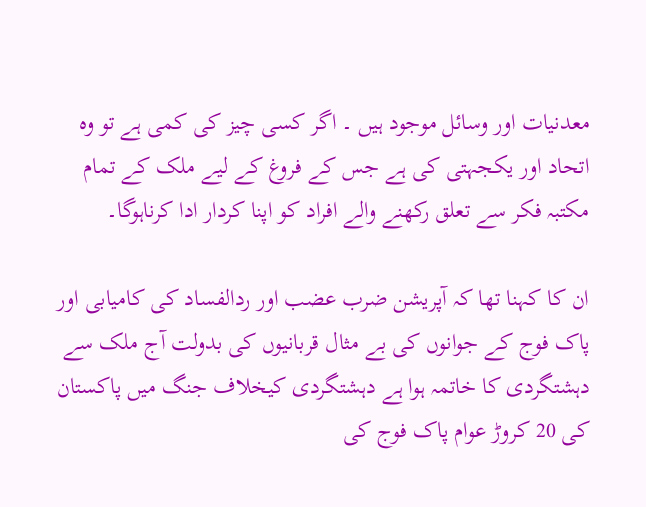معدنیات اور وسائل موجود ہیں ۔ اگر کسی چیز کی کمی ہے تو وہ اتحاد اور یکجہتی کی ہے جس کے فروغ کے لیے ملک کے تمام مکتبہ فکر سے تعلق رکھنے والے افراد کو اپنا کردار ادا کرناہوگا۔

ان کا کہنا تھا کہ آپریشن ضرب عضب اور ردالفساد کی کامیابی اور پاک فوج کے جوانوں کی بے مثال قربانیوں کی بدولت آج ملک سے دہشتگردی کا خاتمہ ہوا ہے دہشتگردی کیخلاف جنگ میں پاکستان کی 20 کروڑ عوام پاک فوج کی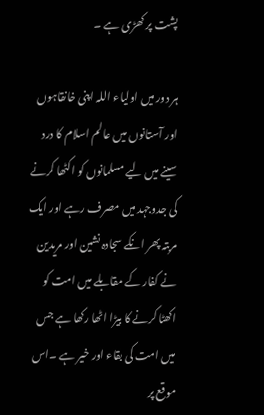پشت پر کھڑی ہے ۔

ہر دور میں اولیاء اللہ اپنی خانقاہوں اور آستانوں میں عالم اسلام کا درد سینے میں لیے مسلمانوں کو اکٹھا کرنے کی جدوجہد میں مصرف رہے اور ایک مربتہ پھر انکے سجادہ نشین اور مریدین نے کفار کے مقابلے میں امت کو اکھٹا کرنے کا بیڑا اٹھا رکھا ہے جس میں امت کی بقاء اور خیر ہے ۔اس موقع پر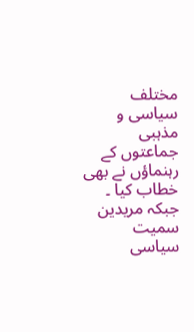مختلف سیاسی و مذہبی جماعتوں کے رہنماؤں نے بھی خطاب کیا ۔ جبکہ مریدین سمیت سیاسی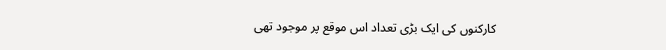کارکنوں کی ایک بڑی تعداد اس موقع پر موجود تھی